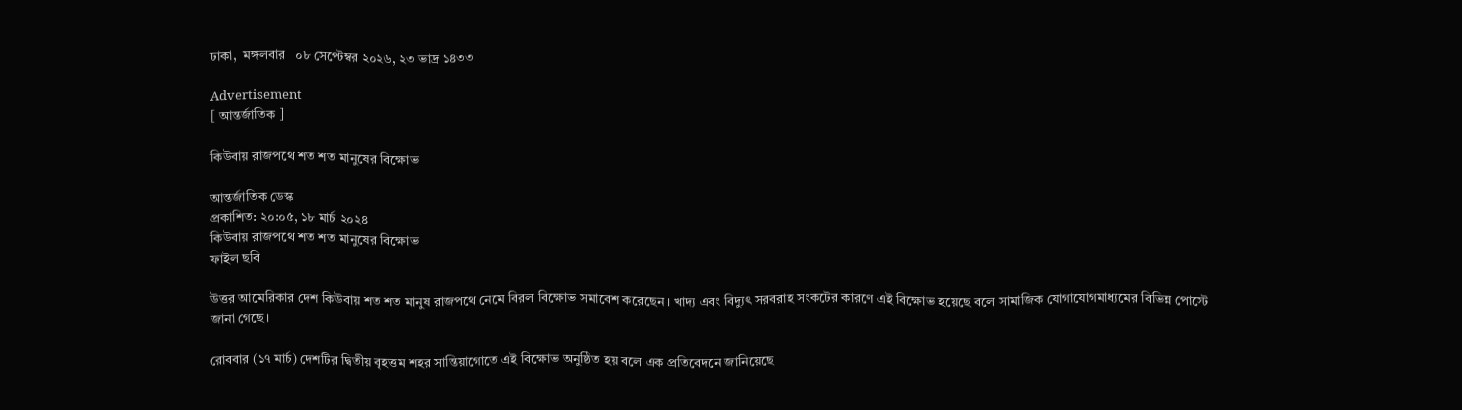ঢাকা,  মঙ্গলবার   ০৮ সেপ্টেম্বর ২০২৬, ২৩ ভাদ্র ১৪৩৩

Advertisement
[ আন্তর্জাতিক ]

কিউবায় রাজপথে শত শত মানুষের বিক্ষোভ

আন্তর্জাতিক ডেস্ক
প্রকাশিত: ২০:০৫, ১৮ মার্চ ২০২৪
কিউবায় রাজপথে শত শত মানুষের বিক্ষোভ
ফাইল ছবি

উত্তর আমেরিকার দেশ কিউবায় শত শত মানুষ রাজপথে নেমে বিরল বিক্ষোভ সমাবেশ করেছেন। খাদ্য এবং বিদ্যুৎ সরবরাহ সংকটের কারণে এই বিক্ষোভ হয়েছে বলে সামাজিক যোগাযোগমাধ্যমের বিভিন্ন পোস্টে জানা গেছে।

রোববার (১৭ মার্চ) দেশটির দ্বিতীয় বৃহত্তম শহর সান্তিয়াগোতে এই বিক্ষোভ অনুষ্ঠিত হয় বলে এক প্রতিবেদনে জানিয়েছে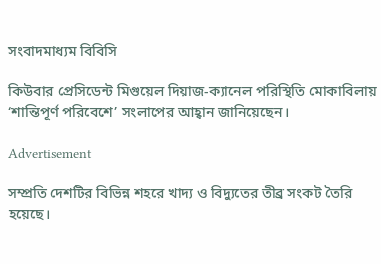সংবাদমাধ্যম বিবিসি

কিউবার প্রেসিডেন্ট মিগুয়েল দিয়াজ-ক্যানেল পরিস্থিতি মোকাবিলায় ‘শান্তিপূর্ণ পরিবেশে’ সংলাপের আহ্বান জানিয়েছেন।

Advertisement

সম্প্রতি দেশটির বিভিন্ন শহরে খাদ্য ও বিদ্যুতের তীব্র সংকট তৈরি হয়েছে।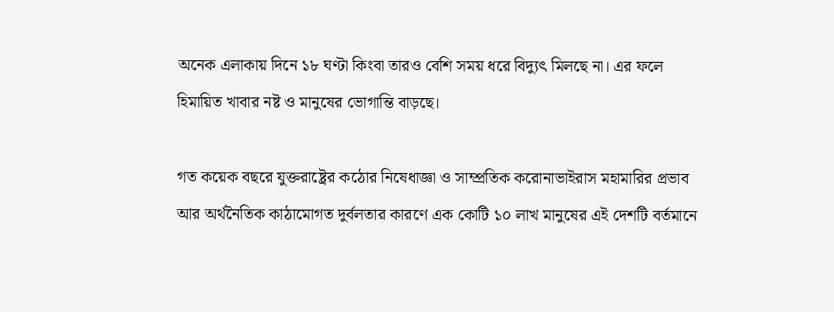অনেক এলাকায় দিনে ১৮ ঘণ্টা কিংবা তারও বেশি সময় ধরে বিদ্যুৎ মিলছে না। এর ফলে হিমায়িত খাবার নষ্ট ও মানুষের ভোগান্তি বাড়ছে।

গত কয়েক বছরে যুক্তরাষ্ট্রের কঠোর নিষেধাজ্ঞা ও সাম্প্রতিক করোনাভাইরাস মহামারির প্রভাব আর অর্থনৈতিক কাঠামোগত দুর্বলতার কারণে এক কোটি ১০ লাখ মানুষের এই দেশটি বর্তমানে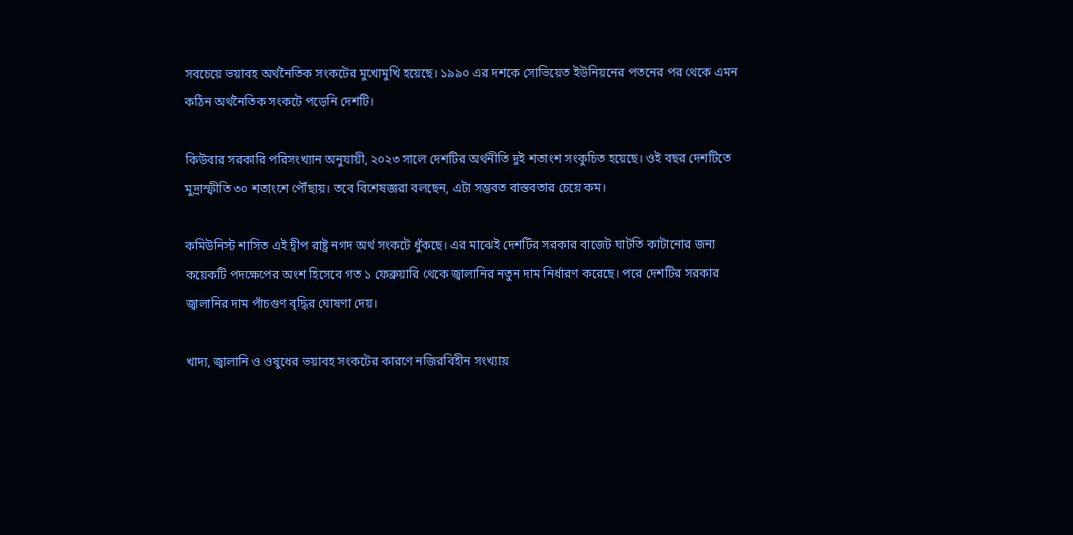সবচেয়ে ভয়াবহ অর্থনৈতিক সংকটের মুখোমুখি হয়েছে। ১৯৯০ এর দশকে সোভিয়েত ইউনিয়নের পতনের পর থেকে এমন কঠিন অর্থনৈতিক সংকটে পড়েনি দেশটি।

কিউবার সরকারি পরিসংখ্যান অনুযায়ী, ২০২৩ সালে দেশটির অর্থনীতি দুই শতাংশ সংকুচিত হয়েছে। ওই বছর দেশটিতে মুদ্রাস্ফীতি ৩০ শতাংশে পৌঁছায়। তবে বিশেষজ্ঞরা বলছেন, এটা সম্ভবত বাস্তবতার চেয়ে কম।

কমিউনিস্ট শাসিত এই দ্বীপ রাষ্ট্র নগদ অর্থ সংকটে ধুঁকছে। এর মাঝেই দেশটির সরকার বাজেট ঘাটতি কাটানোর জন্য কয়েকটি পদক্ষেপের অংশ হিসেবে গত ১ ফেব্রুয়ারি থেকে জ্বালানির নতুন দাম নির্ধারণ করেছে। পরে দেশটির সরকার জ্বালানির দাম পাঁচগুণ বৃদ্ধির ঘোষণা দেয়।

খাদ্য, জ্বালানি ও ওষুধের ভয়াবহ সংকটের কারণে নজিরবিহীন সংখ্যায়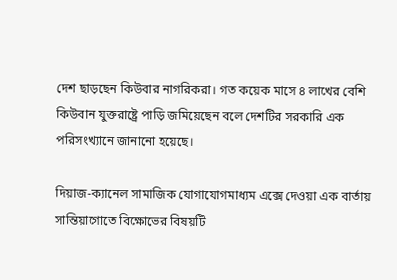দেশ ছাড়ছেন কিউবার নাগরিকরা। গত কয়েক মাসে ৪ লাখের বেশি কিউবান যুক্তরাষ্ট্রে পাড়ি জমিয়েছেন বলে দেশটির সরকারি এক পরিসংখ্যানে জানানো হয়েছে।

দিয়াজ-ক্যানেল সামাজিক যোগাযোগমাধ্যম এক্সে দেওয়া এক বার্তায় সান্তিয়াগোতে বিক্ষোভের বিষয়টি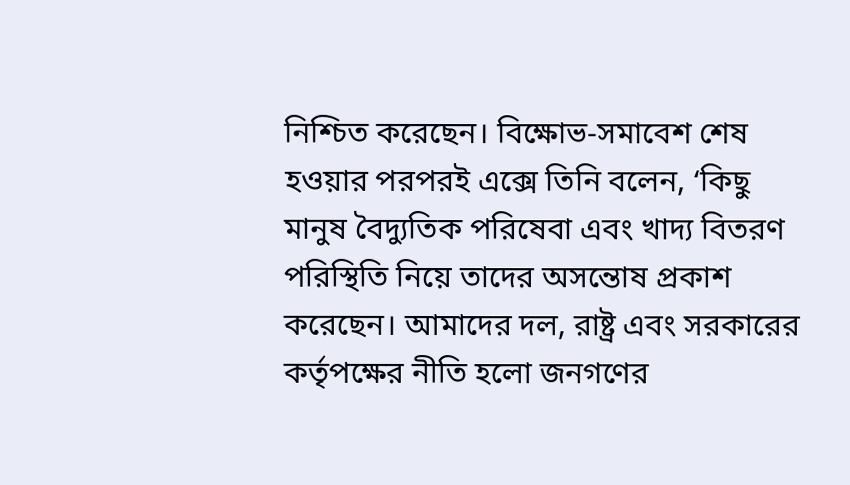নিশ্চিত করেছেন। বিক্ষোভ-সমাবেশ শেষ হওয়ার পরপরই এক্সে তিনি বলেন, ‘কিছু মানুষ বৈদ্যুতিক পরিষেবা এবং খাদ্য বিতরণ পরিস্থিতি নিয়ে তাদের অসন্তোষ প্রকাশ করেছেন। আমাদের দল, রাষ্ট্র এবং সরকারের কর্তৃপক্ষের নীতি হলো জনগণের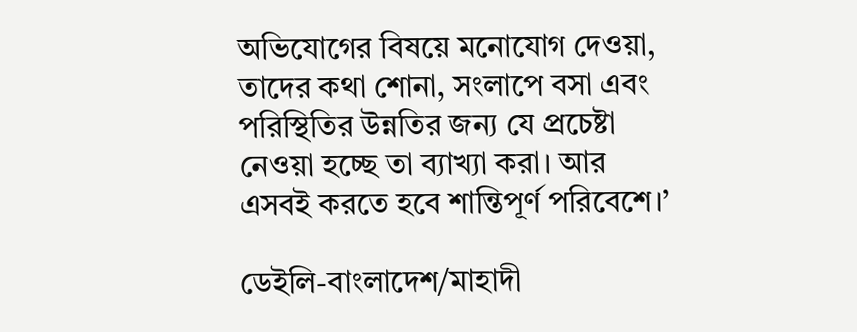অভিযোগের বিষয়ে মনোযোগ দেওয়া, তাদের কথা শোনা, সংলাপে বসা এবং পরিস্থিতির উন্নতির জন্য যে প্রচেষ্টা নেওয়া হচ্ছে তা ব্যাখ্যা করা। আর এসবই করতে হবে শান্তিপূর্ণ পরিবেশে।’

ডেইলি-বাংলাদেশ/মাহাদী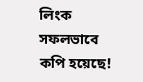লিংক সফলভাবে কপি হয়েছে!